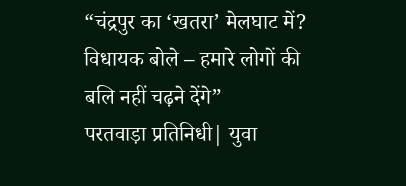“चंद्रपुर का ‘खतरा’ मेलघाट में? विधायक बोले – हमारे लोगों की बलि नहीं चढ़ने देंगे”
परतवाड़ा प्रतिनिधी| युवा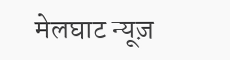मेलघाट न्यूज़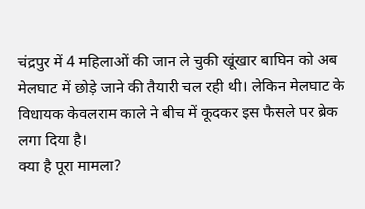चंद्रपुर में 4 महिलाओं की जान ले चुकी खूंखार बाघिन को अब मेलघाट में छोड़े जाने की तैयारी चल रही थी। लेकिन मेलघाट के विधायक केवलराम काले ने बीच में कूदकर इस फैसले पर ब्रेक लगा दिया है।
क्या है पूरा मामला?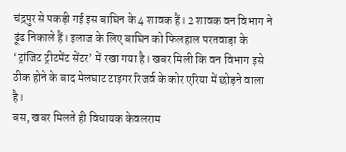चंद्रपुर से पकड़ी गई इस बाघिन के 4 शावक हैं। 2 शावक वन विभाग ने ढूंढ निकाले हैं। इलाज के लिए बाघिन को फिलहाल परतवाड़ा के ‘ट्रांजिट ट्रीटमेंट सेंटर’ में रखा गया है। खबर मिली कि वन विभाग इसे ठीक होने के बाद मेलघाट टाइगर रिजर्व के कोर एरिया में छोड़ने वाला है।
बस, खबर मिलते ही विधायक केवलराम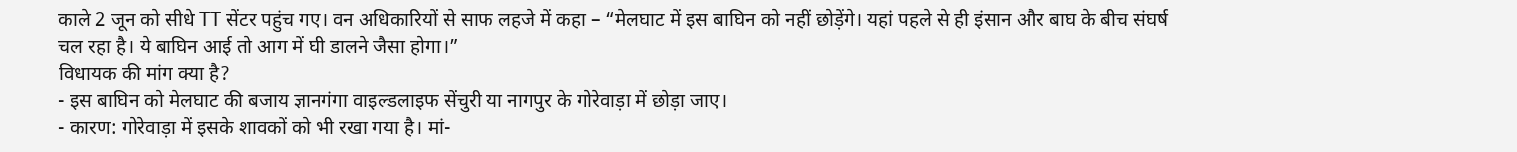काले 2 जून को सीधे TT सेंटर पहुंच गए। वन अधिकारियों से साफ लहजे में कहा – “मेलघाट में इस बाघिन को नहीं छोड़ेंगे। यहां पहले से ही इंसान और बाघ के बीच संघर्ष चल रहा है। ये बाघिन आई तो आग में घी डालने जैसा होगा।”
विधायक की मांग क्या है?
- इस बाघिन को मेलघाट की बजाय ज्ञानगंगा वाइल्डलाइफ सेंचुरी या नागपुर के गोरेवाड़ा में छोड़ा जाए।
- कारण: गोरेवाड़ा में इसके शावकों को भी रखा गया है। मां-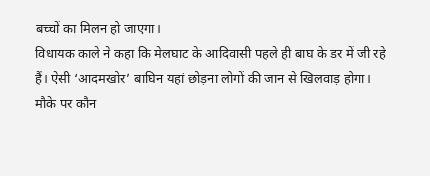बच्चों का मिलन हो जाएगा।
विधायक काले ने कहा कि मेलघाट के आदिवासी पहले ही बाघ के डर में जी रहे हैं। ऐसी ‘आदमखोर’ बाघिन यहां छोड़ना लोगों की जान से खिलवाड़ होगा।
मौके पर कौन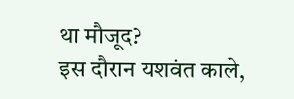था मौजूद?
इस दौरान यशवंत काले,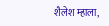शैलेश म्हाला,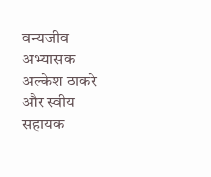वन्यजीव अभ्यासक अल्केश ठाकरे और स्वीय सहायक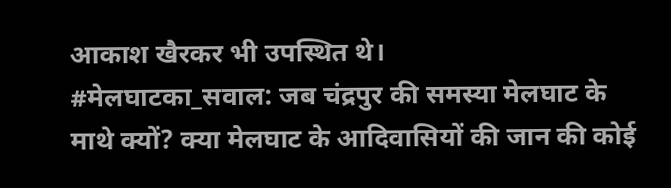आकाश खैरकर भी उपस्थित थे।
#मेलघाटका_सवाल: जब चंद्रपुर की समस्या मेलघाट के माथे क्यों? क्या मेलघाट के आदिवासियों की जान की कोई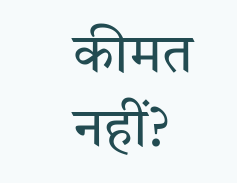कीमत नहीं?